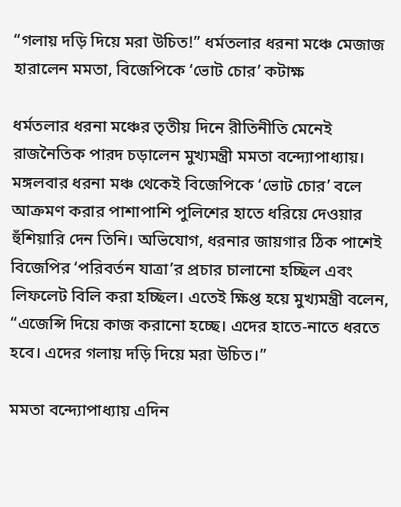“গলায় দড়ি দিয়ে মরা উচিত!” ধর্মতলার ধরনা মঞ্চে মেজাজ হারালেন মমতা, বিজেপিকে ‘ভোট চোর’ কটাক্ষ

ধর্মতলার ধরনা মঞ্চের তৃতীয় দিনে রীতিনীতি মেনেই রাজনৈতিক পারদ চড়ালেন মুখ্যমন্ত্রী মমতা বন্দ্যোপাধ্যায়। মঙ্গলবার ধরনা মঞ্চ থেকেই বিজেপিকে ‘ভোট চোর’ বলে আক্রমণ করার পাশাপাশি পুলিশের হাতে ধরিয়ে দেওয়ার হুঁশিয়ারি দেন তিনি। অভিযোগ, ধরনার জায়গার ঠিক পাশেই বিজেপির ‘পরিবর্তন যাত্রা’র প্রচার চালানো হচ্ছিল এবং লিফলেট বিলি করা হচ্ছিল। এতেই ক্ষিপ্ত হয়ে মুখ্যমন্ত্রী বলেন, “এজেন্সি দিয়ে কাজ করানো হচ্ছে। এদের হাতে-নাতে ধরতে হবে। এদের গলায় দড়ি দিয়ে মরা উচিত।”

মমতা বন্দ্যোপাধ্যায় এদিন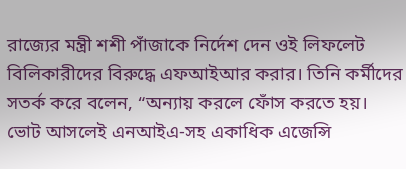রাজ্যের মন্ত্রী শশী পাঁজাকে নির্দেশ দেন ওই লিফলেট বিলিকারীদের বিরুদ্ধে এফআইআর করার। তিনি কর্মীদের সতর্ক করে বলেন, “অন্যায় করলে ফোঁস করতে হয়। ভোট আসলেই এনআইএ-সহ একাধিক এজেন্সি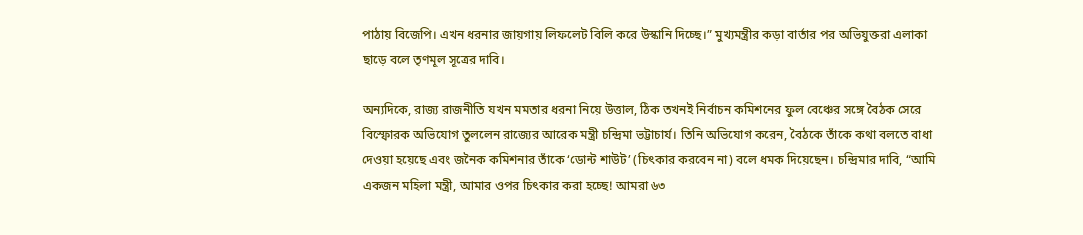পাঠায় বিজেপি। এখন ধরনার জায়গায় লিফলেট বিলি করে উস্কানি দিচ্ছে।” মুখ্যমন্ত্রীর কড়া বার্তার পর অভিযুক্তরা এলাকা ছাড়ে বলে তৃণমূল সূত্রের দাবি।

অন্যদিকে, রাজ্য রাজনীতি যখন মমতার ধরনা নিয়ে উত্তাল, ঠিক তখনই নির্বাচন কমিশনের ফুল বেঞ্চের সঙ্গে বৈঠক সেরে বিস্ফোরক অভিযোগ তুললেন রাজ্যের আরেক মন্ত্রী চন্দ্রিমা ভট্টাচার্য। তিনি অভিযোগ করেন, বৈঠকে তাঁকে কথা বলতে বাধা দেওয়া হয়েছে এবং জনৈক কমিশনার তাঁকে ‘ডোন্ট শাউট’ (চিৎকার করবেন না) বলে ধমক দিয়েছেন। চন্দ্রিমার দাবি, “আমি একজন মহিলা মন্ত্রী, আমার ওপর চিৎকার করা হচ্ছে! আমরা ৬৩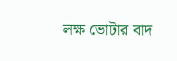লক্ষ ভোটার বাদ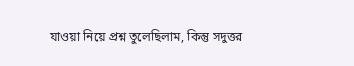যাওয়া নিয়ে প্রশ্ন তুলেছিলাম, কিন্তু সদুত্তর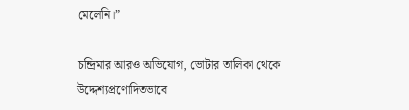মেলেনি।”

চন্দ্রিমার আরও অভিযোগ, ভোটার তালিকা থেকে উদ্দেশ্যপ্রণোদিতভাবে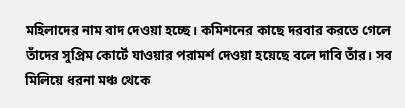মহিলাদের নাম বাদ দেওয়া হচ্ছে। কমিশনের কাছে দরবার করতে গেলে তাঁদের সুপ্রিম কোর্টে যাওয়ার পরামর্শ দেওয়া হয়েছে বলে দাবি তাঁর। সব মিলিয়ে ধরনা মঞ্চ থেকে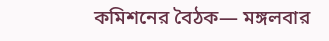কমিশনের বৈঠক— মঙ্গলবার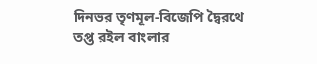দিনভর তৃণমূল-বিজেপি দ্বৈরথে তপ্ত রইল বাংলার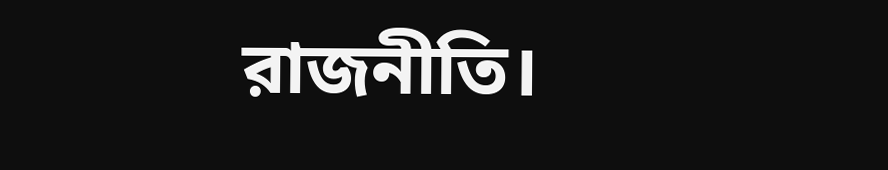রাজনীতি।